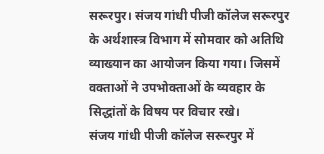सरूरपुर। संजय गांधी पीजी कॉलेज सरूरपुर के अर्थशास्त्र विभाग में सोमवार को अतिथि व्याख्यान का आयोजन किया गया। जिसमें वक्ताओं ने उपभोक्ताओं के व्यवहार के सिद्धांतों के विषय पर विचार रखे।
संजय गांधी पीजी कॉलेज सरूरपुर में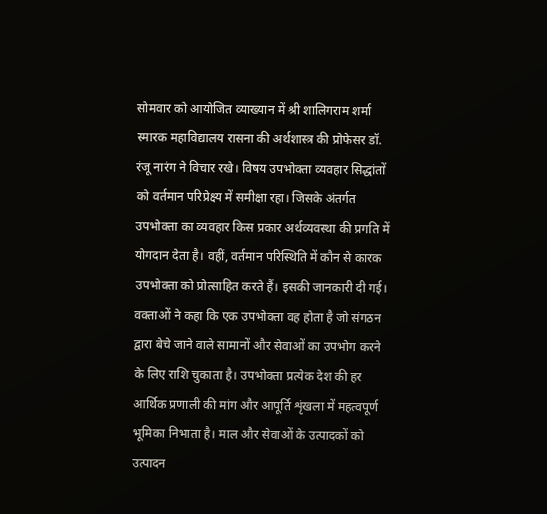सोमवार को आयोजित व्याख्यान में श्री शालिगराम शर्मा स्मारक महाविद्यालय रासना की अर्थशास्त्र की प्रोफेसर डॉ. रंजू नारंग ने विचार रखे। विषय उपभोक्ता व्यवहार सिद्धांतों को वर्तमान परिप्रेक्ष्य में समीक्षा रहा। जिसके अंतर्गत उपभोक्ता का व्यवहार किस प्रकार अर्थव्यवस्था की प्रगति में योगदान देता है। वहीं, वर्तमान परिस्थिति में कौन से कारक उपभोक्ता को प्रोत्साहित करते हैं। इसकी जानकारी दी गई। वक्ताओं ने कहा कि एक उपभोक्ता वह होता है जो संगठन द्वारा बेचे जाने वाले सामानों और सेवाओं का उपभोग करने के लिए राशि चुकाता है। उपभोक्ता प्रत्येक देश की हर आर्थिक प्रणाली की मांग और आपूर्ति शृंखला में महत्वपूर्ण भूमिका निभाता है। माल और सेवाओं के उत्पादकों को उत्पादन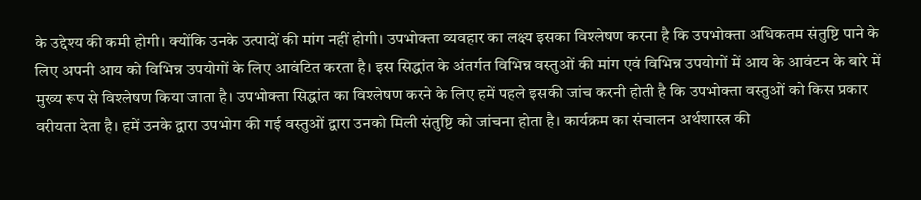के उद्देश्य की कमी होगी। क्योंकि उनके उत्पादों की मांग नहीं होगी। उपभोक्ता व्यवहार का लक्ष्य इसका विश्लेषण करना है कि उपभोक्ता अधिकतम संतुष्टि पाने के लिए अपनी आय को विभिन्न उपयोगों के लिए आवंटित करता है। इस सिद्धांत के अंतर्गत विभिन्न वस्तुओं की मांग एवं विभिन्न उपयोगों में आय के आवंटन के बारे में मुख्य रूप से विश्लेषण किया जाता है। उपभोक्ता सिद्धांत का विश्लेषण करने के लिए हमें पहले इसकी जांच करनी होती है कि उपभोक्ता वस्तुओं को किस प्रकार वरीयता देता है। हमें उनके द्वारा उपभोग की गई वस्तुओं द्वारा उनको मिली संतुष्टि को जांचना होता है। कार्यक्रम का संचालन अर्थशास्त्र की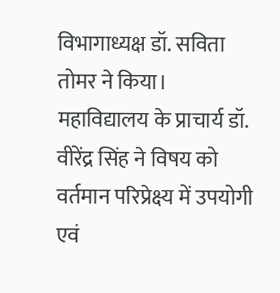विभागाध्यक्ष डॉ. सविता तोमर ने किया। महाविद्यालय के प्राचार्य डॉ. वीरेंद्र सिंह ने विषय को वर्तमान परिप्रेक्ष्य में उपयोगी एवं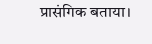प्रासंगिक बताया।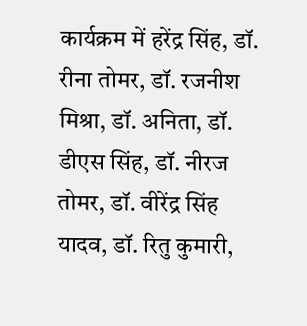कार्यक्रम में हरेंद्र सिंह, डॉ. रीना तोमर, डॉ. रजनीश मिश्रा, डॉ. अनिता, डॉ. डीएस सिंह, डॉ. नीरज तोमर, डॉ. वीरेंद्र सिंह यादव, डॉ. रितु कुमारी,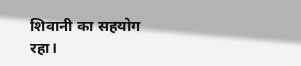शिवानी का सहयोग रहा।